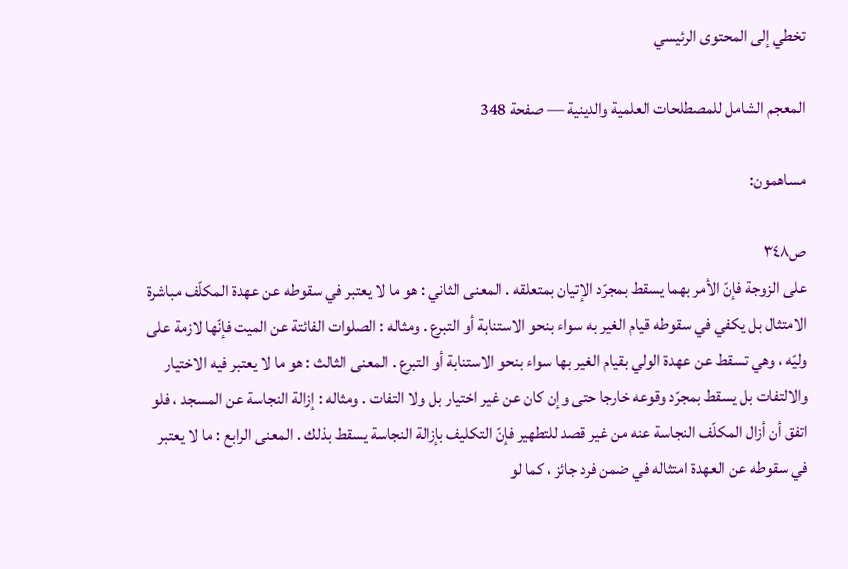تخطي إلى المحتوى الرئيسي

المعجم الشامل للمصطلحات العلمية والدينية — صفحة 348

مساهمون:

ص٣٤٨
على الزوجة فإنّ الأمر بهما يسقط بمجرّد الإتيان بمتعلقه . المعنى الثاني : هو ما لا يعتبر في سقوطه عن عهدة المكلّف مباشرة الامتثال بل يكفي في سقوطه قيام الغير به سواء بنحو الاستنابة أو التبرع . ومثاله : الصلوات الفائتة عن الميت فإنّها لازمة على وليّه ، وهي تسقط عن عهدة الولي بقيام الغير بها سواء بنحو الاستنابة أو التبرع . المعنى الثالث : هو ما لا يعتبر فيه الاختيار والالتفات بل يسقط بمجرّد وقوعه خارجا حتى وإن كان عن غير اختيار بل ولا التفات . ومثاله : إزالة النجاسة عن المسجد ، فلو اتفق أن أزال المكلّف النجاسة عنه من غير قصد للتطهير فإنّ التكليف بإزالة النجاسة يسقط بذلك . المعنى الرابع : ما لا يعتبر في سقوطه عن العهدة امتثاله في ضمن فرد جائز ، كما لو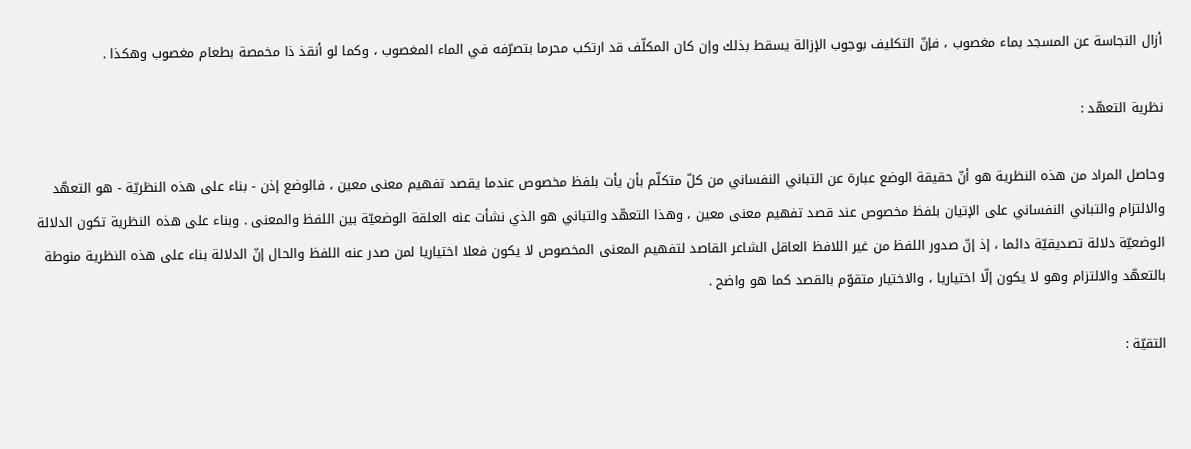أزال النجاسة عن المسجد بماء مغصوب ، فإنّ التكليف بوجوب الإزالة يسقط بذلك وإن كان المكلّف قد ارتكب محرما بتصرّفه في الماء المغصوب ، وكما لو أنقذ ذا مخمصة بطعام مغصوب وهكذا .

نظرية التعهّد :

وحاصل المراد من هذه النظرية هو أنّ حقيقة الوضع عبارة عن التباني النفساني من كلّ متكلّم بأن يأت بلفظ مخصوص عندما يقصد تفهيم معنى معين ، فالوضع إذن - بناء على هذه النظريّة - هو التعهّد والالتزام والتباني النفساني على الإتيان بلفظ مخصوص عند قصد تفهيم معنى معين ، وهذا التعهّد والتباني هو الذي نشأت عنه العلقة الوضعيّة بين اللفظ والمعنى . وبناء على هذه النظرية تكون الدلالة الوضعيّة دلالة تصديقيّة دائما ، إذ إنّ صدور اللفظ من غير اللافظ العاقل الشاعر القاصد لتفهيم المعنى المخصوص لا يكون فعلا اختياريا لمن صدر عنه اللفظ والحال إنّ الدلالة بناء على هذه النظرية منوطة بالتعهّد والالتزام وهو لا يكون إلّا اختياريا ، والاختيار متقوّم بالقصد كما هو واضح .

التقيّة :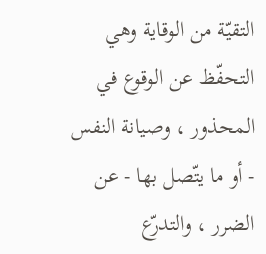التقيّة من الوقاية وهي التحفّظ عن الوقوع في المحذور ، وصيانة النفس - أو ما يتّصل بها - عن الضرر ، والتدرّع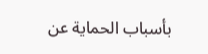بأسباب الحماية عن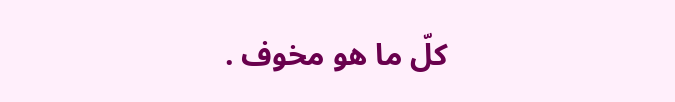كلّ ما هو مخوف .